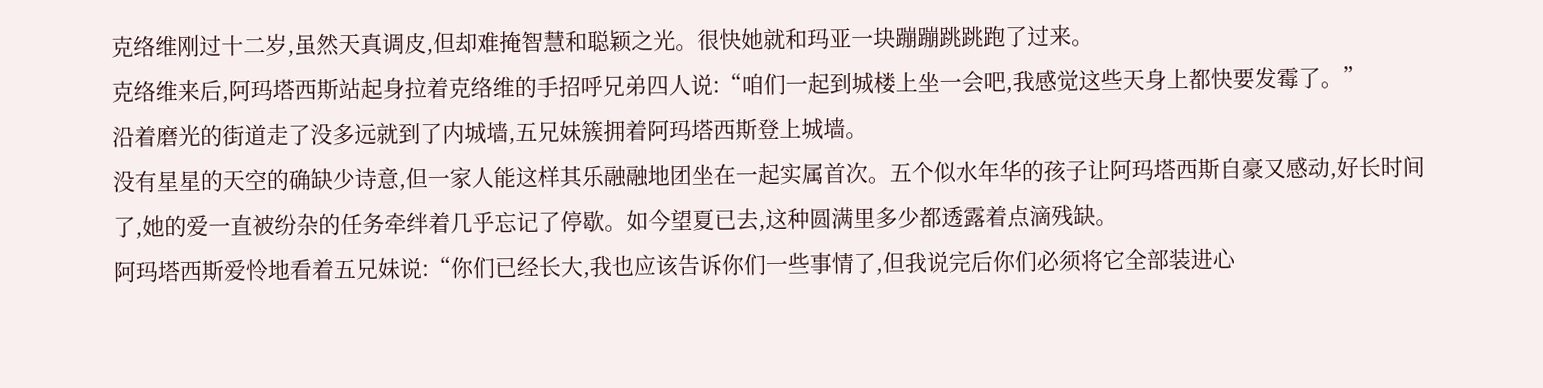克络维刚过十二岁,虽然天真调皮,但却难掩智慧和聪颖之光。很快她就和玛亚一块蹦蹦跳跳跑了过来。
克络维来后,阿玛塔西斯站起身拉着克络维的手招呼兄弟四人说:“咱们一起到城楼上坐一会吧,我感觉这些天身上都快要发霉了。”
沿着磨光的街道走了没多远就到了内城墙,五兄妹簇拥着阿玛塔西斯登上城墙。
没有星星的天空的确缺少诗意,但一家人能这样其乐融融地团坐在一起实属首次。五个似水年华的孩子让阿玛塔西斯自豪又感动,好长时间了,她的爱一直被纷杂的任务牵绊着几乎忘记了停歇。如今望夏已去,这种圆满里多少都透露着点滴残缺。
阿玛塔西斯爱怜地看着五兄妹说:“你们已经长大,我也应该告诉你们一些事情了,但我说完后你们必须将它全部装进心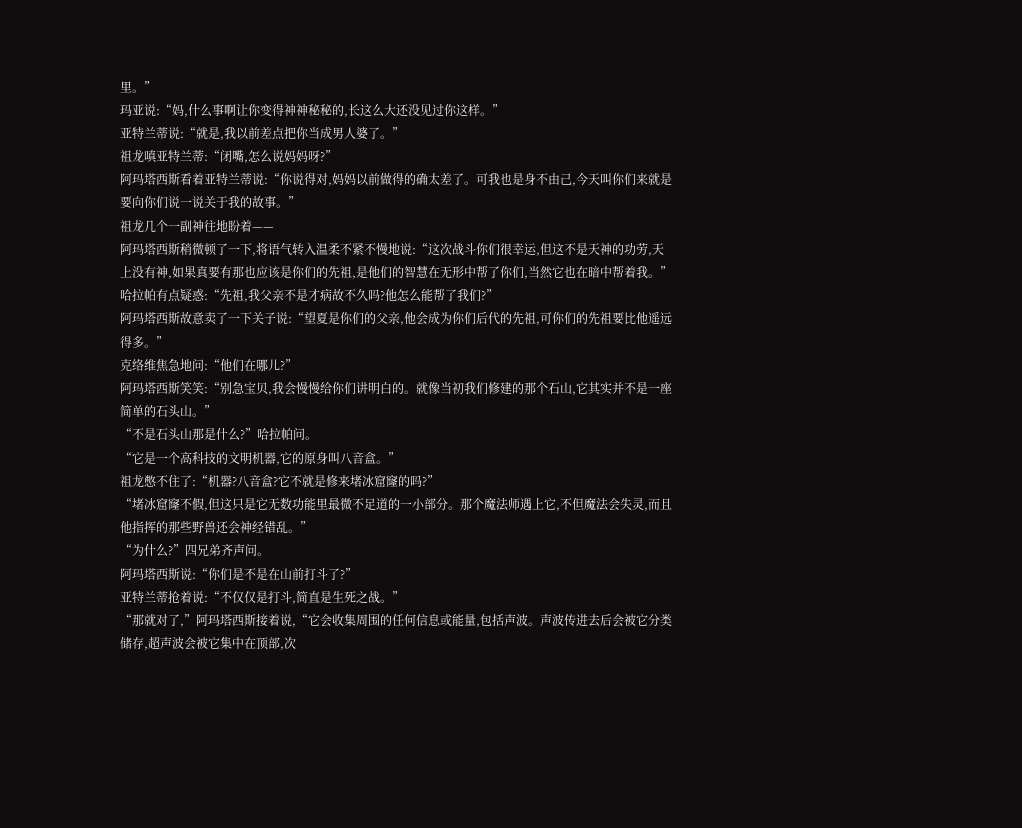里。”
玛亚说:“妈,什么事啊让你变得神神秘秘的,长这么大还没见过你这样。”
亚特兰蒂说:“就是,我以前差点把你当成男人婆了。”
祖龙嗔亚特兰蒂:“闭嘴,怎么说妈妈呀?”
阿玛塔西斯看着亚特兰蒂说:“你说得对,妈妈以前做得的确太差了。可我也是身不由己,今天叫你们来就是要向你们说一说关于我的故事。”
祖龙几个一副神往地盼着——
阿玛塔西斯稍微顿了一下,将语气转入温柔不紧不慢地说:“这次战斗你们很幸运,但这不是天神的功劳,天上没有神,如果真要有那也应该是你们的先祖,是他们的智慧在无形中帮了你们,当然它也在暗中帮着我。”
哈拉帕有点疑惑:“先祖,我父亲不是才病故不久吗?他怎么能帮了我们?”
阿玛塔西斯故意卖了一下关子说:“望夏是你们的父亲,他会成为你们后代的先祖,可你们的先祖要比他遥远得多。”
克络维焦急地问:“他们在哪儿?”
阿玛塔西斯笑笑:“别急宝贝,我会慢慢给你们讲明白的。就像当初我们修建的那个石山,它其实并不是一座简单的石头山。”
“不是石头山那是什么?”哈拉帕问。
“它是一个高科技的文明机器,它的原身叫八音盒。”
祖龙憋不住了:“机器?八音盒?它不就是修来堵冰窟窿的吗?”
“堵冰窟窿不假,但这只是它无数功能里最微不足道的一小部分。那个魔法师遇上它,不但魔法会失灵,而且他指挥的那些野兽还会神经错乱。”
“为什么?”四兄弟齐声问。
阿玛塔西斯说:“你们是不是在山前打斗了?”
亚特兰蒂抢着说:“不仅仅是打斗,简直是生死之战。”
“那就对了,”阿玛塔西斯接着说,“它会收集周围的任何信息或能量,包括声波。声波传进去后会被它分类储存,超声波会被它集中在顶部,次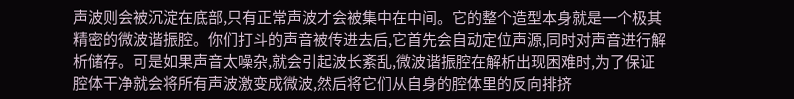声波则会被沉淀在底部,只有正常声波才会被集中在中间。它的整个造型本身就是一个极其精密的微波谐振腔。你们打斗的声音被传进去后,它首先会自动定位声源,同时对声音进行解析储存。可是如果声音太噪杂,就会引起波长紊乱,微波谐振腔在解析出现困难时,为了保证腔体干净就会将所有声波激变成微波,然后将它们从自身的腔体里的反向排挤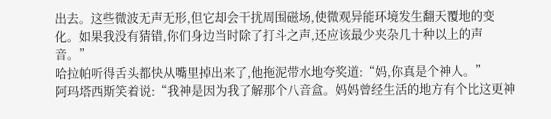出去。这些微波无声无形,但它却会干扰周围磁场,使微观异能环境发生翻天覆地的变化。如果我没有猜错,你们身边当时除了打斗之声,还应该最少夹杂几十种以上的声音。”
哈拉帕听得舌头都快从嘴里掉出来了,他拖泥带水地夸奖道:“妈,你真是个神人。”
阿玛塔西斯笑着说:“我神是因为我了解那个八音盒。妈妈曾经生活的地方有个比这更神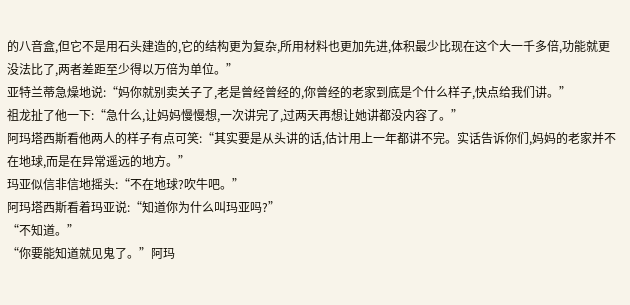的八音盒,但它不是用石头建造的,它的结构更为复杂,所用材料也更加先进,体积最少比现在这个大一千多倍,功能就更没法比了,两者差距至少得以万倍为单位。”
亚特兰蒂急燥地说:“妈你就别卖关子了,老是曾经曾经的,你曾经的老家到底是个什么样子,快点给我们讲。”
祖龙扯了他一下:“急什么,让妈妈慢慢想,一次讲完了,过两天再想让她讲都没内容了。”
阿玛塔西斯看他两人的样子有点可笑:“其实要是从头讲的话,估计用上一年都讲不完。实话告诉你们,妈妈的老家并不在地球,而是在异常遥远的地方。”
玛亚似信非信地摇头:“不在地球?吹牛吧。”
阿玛塔西斯看着玛亚说:“知道你为什么叫玛亚吗?”
“不知道。”
“你要能知道就见鬼了。”阿玛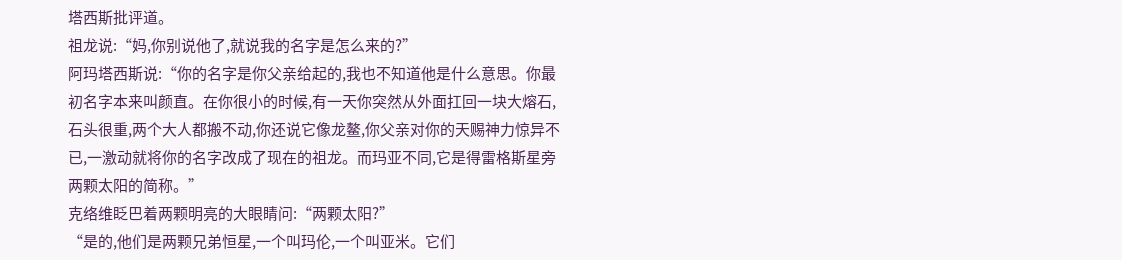塔西斯批评道。
祖龙说:“妈,你别说他了,就说我的名字是怎么来的?”
阿玛塔西斯说:“你的名字是你父亲给起的,我也不知道他是什么意思。你最初名字本来叫颜直。在你很小的时候,有一天你突然从外面扛回一块大熔石,石头很重,两个大人都搬不动,你还说它像龙鳌,你父亲对你的天赐神力惊异不已,一激动就将你的名字改成了现在的祖龙。而玛亚不同,它是得雷格斯星旁两颗太阳的简称。”
克络维眨巴着两颗明亮的大眼睛问:“两颗太阳?”
“是的,他们是两颗兄弟恒星,一个叫玛伦,一个叫亚米。它们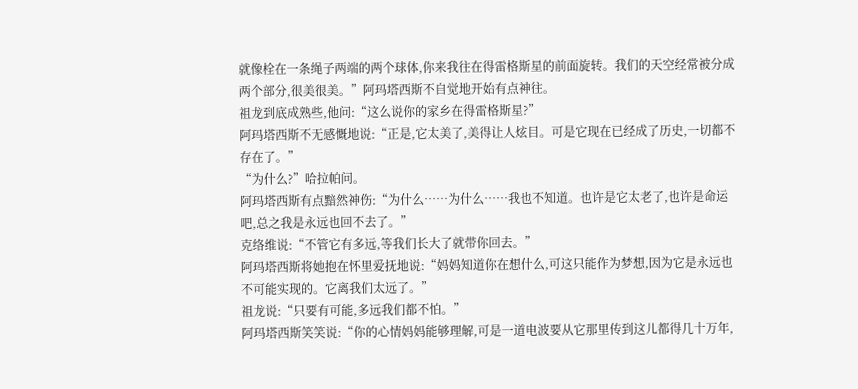就像栓在一条绳子两端的两个球体,你来我往在得雷格斯星的前面旋转。我们的天空经常被分成两个部分,很美很美。”阿玛塔西斯不自觉地开始有点神往。
祖龙到底成熟些,他问:“这么说你的家乡在得雷格斯星?”
阿玛塔西斯不无感慨地说:“正是,它太美了,美得让人炫目。可是它现在已经成了历史,一切都不存在了。”
“为什么?”哈拉帕问。
阿玛塔西斯有点黯然神伤:“为什么……为什么……我也不知道。也许是它太老了,也许是命运吧,总之我是永远也回不去了。”
克络维说:“不管它有多远,等我们长大了就带你回去。”
阿玛塔西斯将她抱在怀里爱抚地说:“妈妈知道你在想什么,可这只能作为梦想,因为它是永远也不可能实现的。它离我们太远了。”
祖龙说:“只要有可能,多远我们都不怕。”
阿玛塔西斯笑笑说:“你的心情妈妈能够理解,可是一道电波要从它那里传到这儿都得几十万年,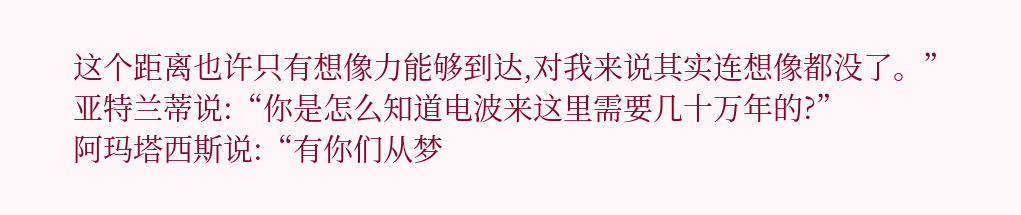这个距离也许只有想像力能够到达,对我来说其实连想像都没了。”
亚特兰蒂说:“你是怎么知道电波来这里需要几十万年的?”
阿玛塔西斯说:“有你们从梦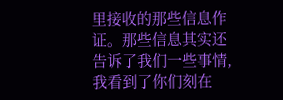里接收的那些信息作证。那些信息其实还告诉了我们一些事情,我看到了你们刻在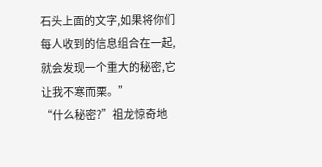石头上面的文字,如果将你们每人收到的信息组合在一起,就会发现一个重大的秘密,它让我不寒而栗。”
“什么秘密?”祖龙惊奇地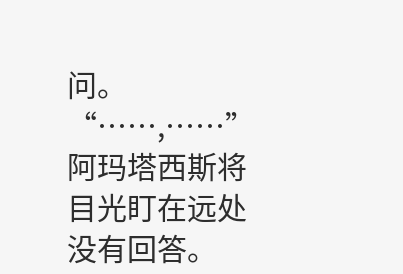问。
“……,……”阿玛塔西斯将目光盯在远处没有回答。